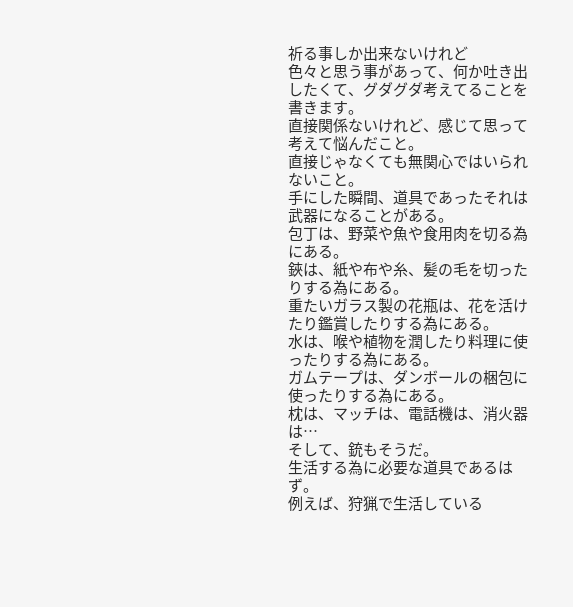祈る事しか出来ないけれど
色々と思う事があって、何か吐き出したくて、グダグダ考えてることを書きます。
直接関係ないけれど、感じて思って考えて悩んだこと。
直接じゃなくても無関心ではいられないこと。
手にした瞬間、道具であったそれは武器になることがある。
包丁は、野菜や魚や食用肉を切る為にある。
鋏は、紙や布や糸、髪の毛を切ったりする為にある。
重たいガラス製の花瓶は、花を活けたり鑑賞したりする為にある。
水は、喉や植物を潤したり料理に使ったりする為にある。
ガムテープは、ダンボールの梱包に使ったりする為にある。
枕は、マッチは、電話機は、消火器は…
そして、銃もそうだ。
生活する為に必要な道具であるはず。
例えば、狩猟で生活している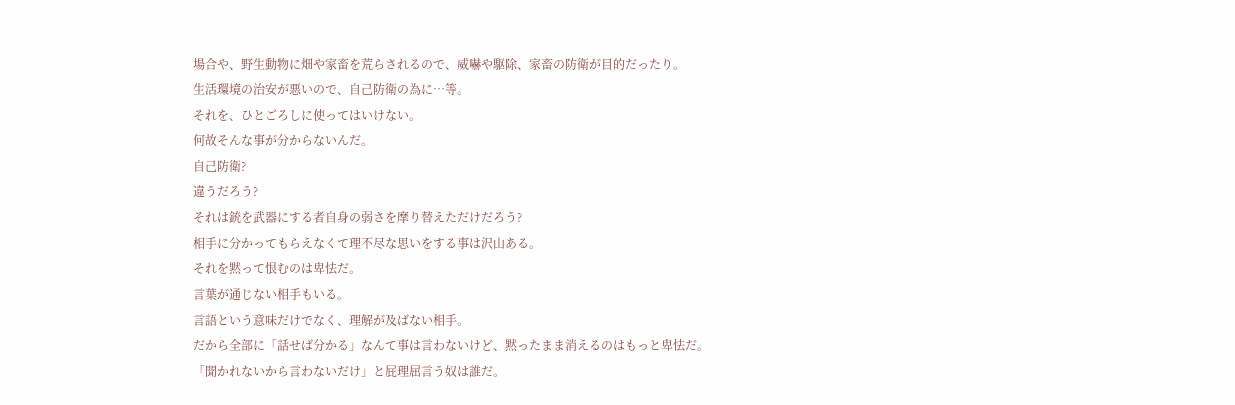場合や、野生動物に畑や家畜を荒らされるので、威嚇や駆除、家畜の防衛が目的だったり。
生活環境の治安が悪いので、自己防衛の為に…等。
それを、ひとごろしに使ってはいけない。
何故そんな事が分からないんだ。
自己防衛?
違うだろう?
それは銃を武器にする者自身の弱さを摩り替えただけだろう?
相手に分かってもらえなくて理不尽な思いをする事は沢山ある。
それを黙って恨むのは卑怯だ。
言葉が通じない相手もいる。
言語という意味だけでなく、理解が及ばない相手。
だから全部に「話せば分かる」なんて事は言わないけど、黙ったまま消えるのはもっと卑怯だ。
「聞かれないから言わないだけ」と屁理屈言う奴は誰だ。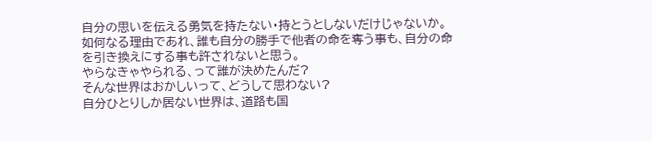自分の思いを伝える勇気を持たない・持とうとしないだけじゃないか。
如何なる理由であれ、誰も自分の勝手で他者の命を奪う事も、自分の命を引き換えにする事も許されないと思う。
やらなきゃやられる、って誰が決めたんだ?
そんな世界はおかしいって、どうして思わない?
自分ひとりしか居ない世界は、道路も国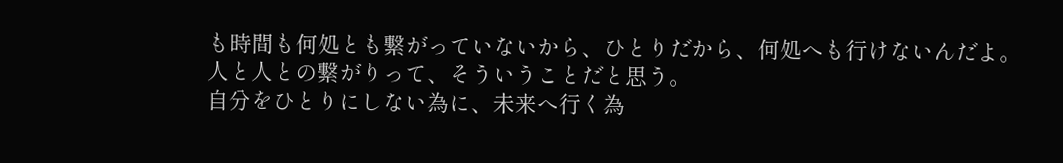も時間も何処とも繋がっていないから、ひとりだから、何処へも行けないんだよ。
人と人との繋がりって、そういうことだと思う。
自分をひとりにしない為に、未来へ行く為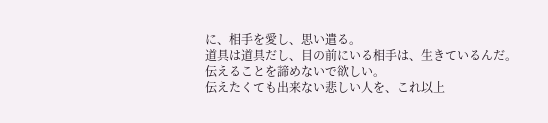に、相手を愛し、思い遣る。
道具は道具だし、目の前にいる相手は、生きているんだ。
伝えることを諦めないで欲しい。
伝えたくても出来ない悲しい人を、これ以上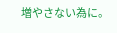増やさない為に。